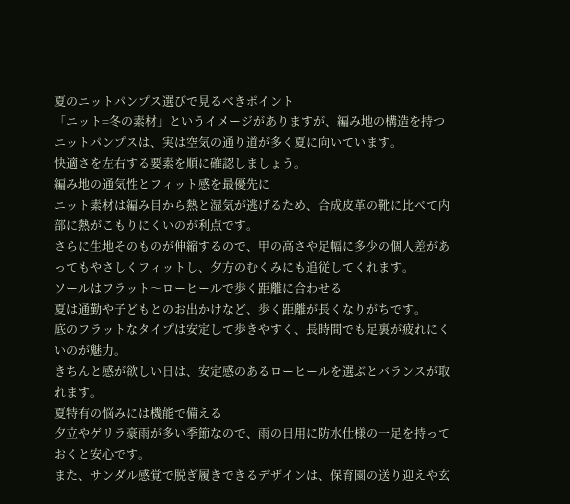夏のニットパンプス選びで見るべきポイント
「ニット=冬の素材」というイメージがありますが、編み地の構造を持つニットパンプスは、実は空気の通り道が多く夏に向いています。
快適さを左右する要素を順に確認しましょう。
編み地の通気性とフィット感を最優先に
ニット素材は編み目から熱と湿気が逃げるため、合成皮革の靴に比べて内部に熱がこもりにくいのが利点です。
さらに生地そのものが伸縮するので、甲の高さや足幅に多少の個人差があってもやさしくフィットし、夕方のむくみにも追従してくれます。
ソールはフラット〜ローヒールで歩く距離に合わせる
夏は通勤や子どもとのお出かけなど、歩く距離が長くなりがちです。
底のフラットなタイプは安定して歩きやすく、長時間でも足裏が疲れにくいのが魅力。
きちんと感が欲しい日は、安定感のあるローヒールを選ぶとバランスが取れます。
夏特有の悩みには機能で備える
夕立やゲリラ豪雨が多い季節なので、雨の日用に防水仕様の一足を持っておくと安心です。
また、サンダル感覚で脱ぎ履きできるデザインは、保育園の送り迎えや玄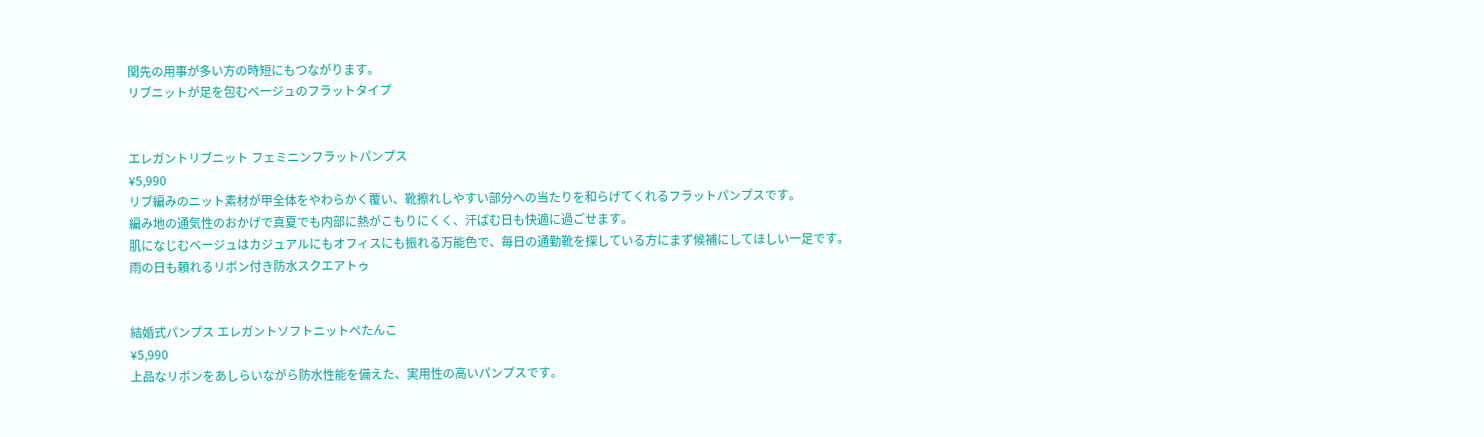関先の用事が多い方の時短にもつながります。
リブニットが足を包むベージュのフラットタイプ


エレガントリブニット フェミニンフラットパンプス
¥5,990
リブ編みのニット素材が甲全体をやわらかく覆い、靴擦れしやすい部分への当たりを和らげてくれるフラットパンプスです。
編み地の通気性のおかげで真夏でも内部に熱がこもりにくく、汗ばむ日も快適に過ごせます。
肌になじむベージュはカジュアルにもオフィスにも振れる万能色で、毎日の通勤靴を探している方にまず候補にしてほしい一足です。
雨の日も頼れるリボン付き防水スクエアトゥ


結婚式パンプス エレガントソフトニットぺたんこ
¥5,990
上品なリボンをあしらいながら防水性能を備えた、実用性の高いパンプスです。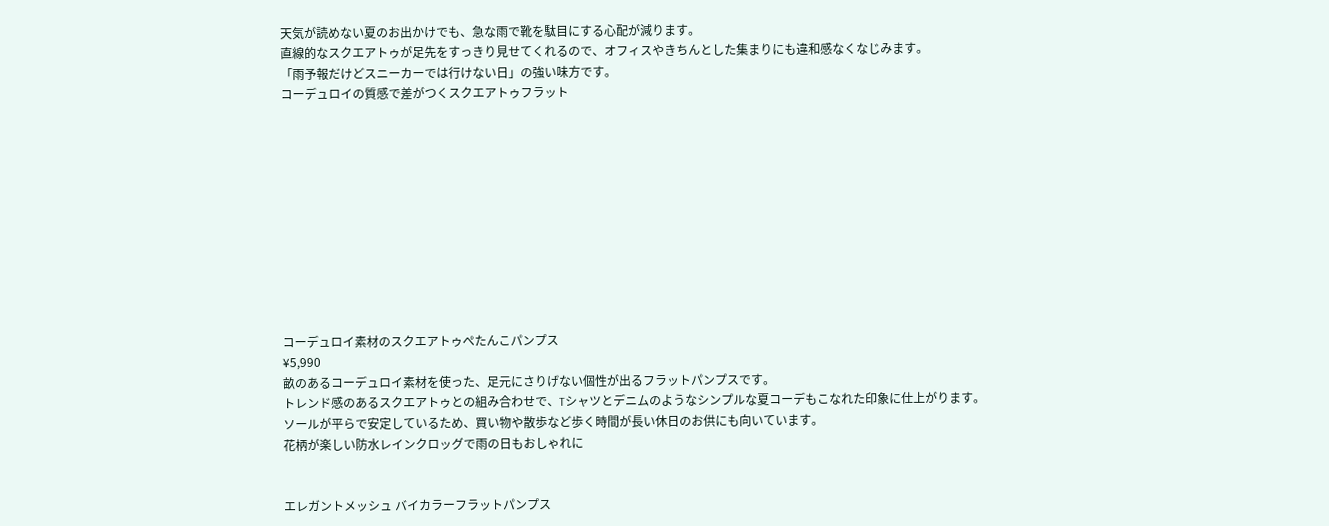天気が読めない夏のお出かけでも、急な雨で靴を駄目にする心配が減ります。
直線的なスクエアトゥが足先をすっきり見せてくれるので、オフィスやきちんとした集まりにも違和感なくなじみます。
「雨予報だけどスニーカーでは行けない日」の強い味方です。
コーデュロイの質感で差がつくスクエアトゥフラット











コーデュロイ素材のスクエアトゥぺたんこパンプス
¥5,990
畝のあるコーデュロイ素材を使った、足元にさりげない個性が出るフラットパンプスです。
トレンド感のあるスクエアトゥとの組み合わせで、Tシャツとデニムのようなシンプルな夏コーデもこなれた印象に仕上がります。
ソールが平らで安定しているため、買い物や散歩など歩く時間が長い休日のお供にも向いています。
花柄が楽しい防水レインクロッグで雨の日もおしゃれに


エレガントメッシュ バイカラーフラットパンプス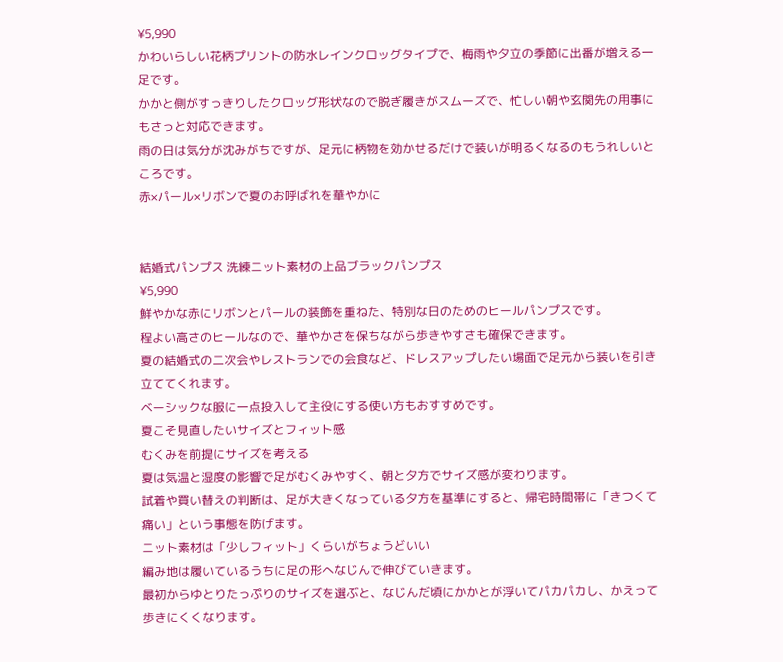¥5,990
かわいらしい花柄プリントの防水レインクロッグタイプで、梅雨や夕立の季節に出番が増える一足です。
かかと側がすっきりしたクロッグ形状なので脱ぎ履きがスムーズで、忙しい朝や玄関先の用事にもさっと対応できます。
雨の日は気分が沈みがちですが、足元に柄物を効かせるだけで装いが明るくなるのもうれしいところです。
赤×パール×リボンで夏のお呼ばれを華やかに


結婚式パンプス 洗練ニット素材の上品ブラックパンプス
¥5,990
鮮やかな赤にリボンとパールの装飾を重ねた、特別な日のためのヒールパンプスです。
程よい高さのヒールなので、華やかさを保ちながら歩きやすさも確保できます。
夏の結婚式の二次会やレストランでの会食など、ドレスアップしたい場面で足元から装いを引き立ててくれます。
ベーシックな服に一点投入して主役にする使い方もおすすめです。
夏こそ見直したいサイズとフィット感
むくみを前提にサイズを考える
夏は気温と湿度の影響で足がむくみやすく、朝と夕方でサイズ感が変わります。
試着や買い替えの判断は、足が大きくなっている夕方を基準にすると、帰宅時間帯に「きつくて痛い」という事態を防げます。
ニット素材は「少しフィット」くらいがちょうどいい
編み地は履いているうちに足の形へなじんで伸びていきます。
最初からゆとりたっぷりのサイズを選ぶと、なじんだ頃にかかとが浮いてパカパカし、かえって歩きにくくなります。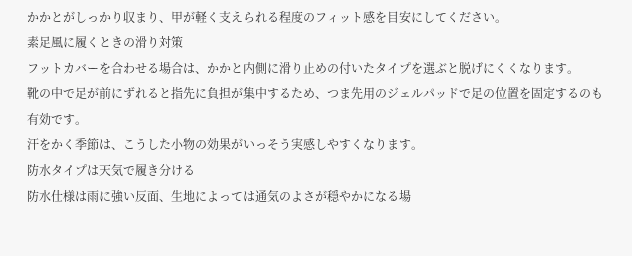かかとがしっかり収まり、甲が軽く支えられる程度のフィット感を目安にしてください。
素足風に履くときの滑り対策
フットカバーを合わせる場合は、かかと内側に滑り止めの付いたタイプを選ぶと脱げにくくなります。
靴の中で足が前にずれると指先に負担が集中するため、つま先用のジェルパッドで足の位置を固定するのも有効です。
汗をかく季節は、こうした小物の効果がいっそう実感しやすくなります。
防水タイプは天気で履き分ける
防水仕様は雨に強い反面、生地によっては通気のよさが穏やかになる場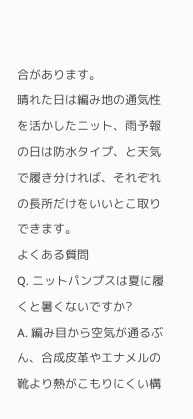合があります。
晴れた日は編み地の通気性を活かしたニット、雨予報の日は防水タイプ、と天気で履き分ければ、それぞれの長所だけをいいとこ取りできます。
よくある質問
Q. ニットパンプスは夏に履くと暑くないですか?
A. 編み目から空気が通るぶん、合成皮革やエナメルの靴より熱がこもりにくい構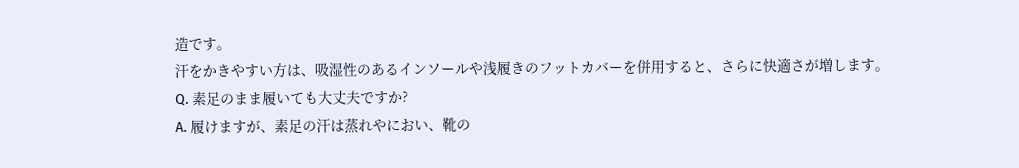造です。
汗をかきやすい方は、吸湿性のあるインソールや浅履きのフットカバーを併用すると、さらに快適さが増します。
Q. 素足のまま履いても大丈夫ですか?
A. 履けますが、素足の汗は蒸れやにおい、靴の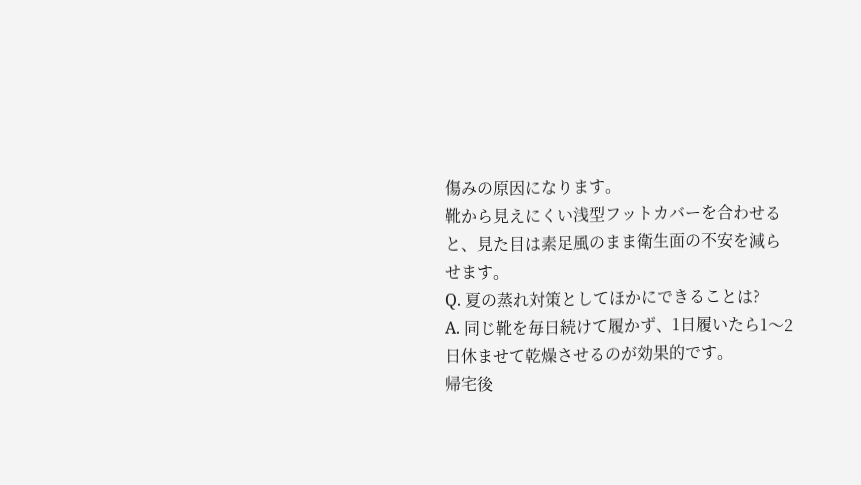傷みの原因になります。
靴から見えにくい浅型フットカバーを合わせると、見た目は素足風のまま衛生面の不安を減らせます。
Q. 夏の蒸れ対策としてほかにできることは?
A. 同じ靴を毎日続けて履かず、1日履いたら1〜2日休ませて乾燥させるのが効果的です。
帰宅後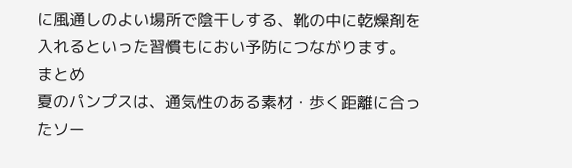に風通しのよい場所で陰干しする、靴の中に乾燥剤を入れるといった習慣もにおい予防につながります。
まとめ
夏のパンプスは、通気性のある素材・歩く距離に合ったソー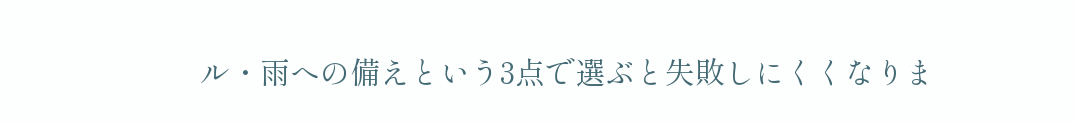ル・雨への備えという3点で選ぶと失敗しにくくなりま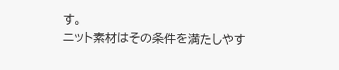す。
ニット素材はその条件を満たしやす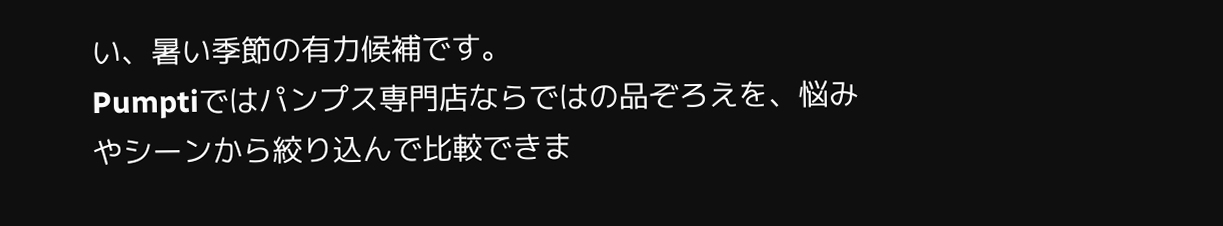い、暑い季節の有力候補です。
Pumptiではパンプス専門店ならではの品ぞろえを、悩みやシーンから絞り込んで比較できま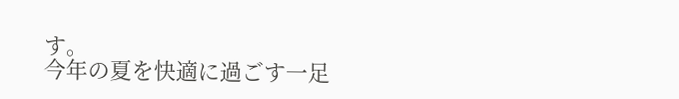す。
今年の夏を快適に過ごす一足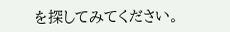を探してみてください。